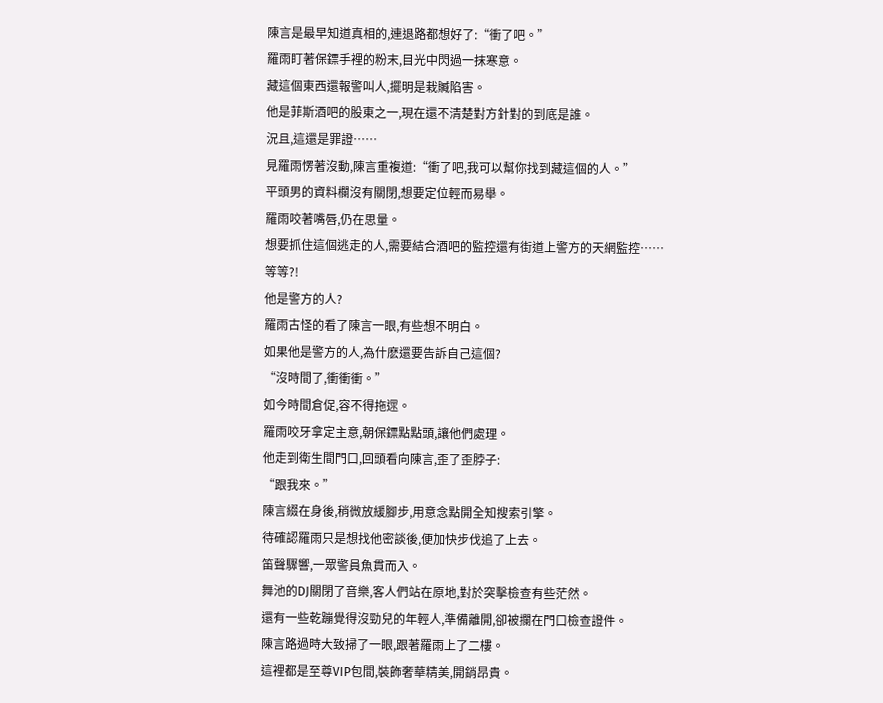陳言是最早知道真相的,連退路都想好了:“衝了吧。”
羅雨盯著保鏢手裡的粉末,目光中閃過一抹寒意。
藏這個東西還報警叫人,擺明是栽贓陷害。
他是菲斯酒吧的股東之一,現在還不清楚對方針對的到底是誰。
況且,這還是罪證……
見羅雨愣著沒動,陳言重複道:“衝了吧,我可以幫你找到藏這個的人。”
平頭男的資料欄沒有關閉,想要定位輕而易舉。
羅雨咬著嘴唇,仍在思量。
想要抓住這個逃走的人,需要結合酒吧的監控還有街道上警方的天網監控……
等等?!
他是警方的人?
羅雨古怪的看了陳言一眼,有些想不明白。
如果他是警方的人,為什麽還要告訴自己這個?
“沒時間了,衝衝衝。”
如今時間倉促,容不得拖遝。
羅雨咬牙拿定主意,朝保鏢點點頭,讓他們處理。
他走到衛生間門口,回頭看向陳言,歪了歪脖子:
“跟我來。”
陳言綴在身後,稍微放緩腳步,用意念點開全知搜索引擎。
待確認羅雨只是想找他密談後,便加快步伐追了上去。
笛聲驟響,一眾警員魚貫而入。
舞池的DJ關閉了音樂,客人們站在原地,對於突擊檢查有些茫然。
還有一些乾蹦覺得沒勁兒的年輕人,準備離開,卻被攔在門口檢查證件。
陳言路過時大致掃了一眼,跟著羅雨上了二樓。
這裡都是至尊VIP包間,裝飾奢華精美,開銷昂貴。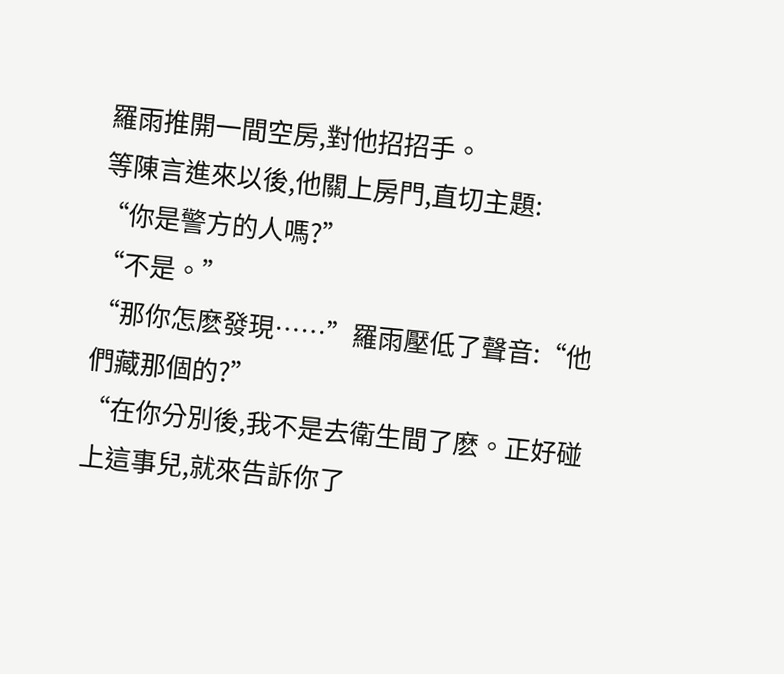羅雨推開一間空房,對他招招手。
等陳言進來以後,他關上房門,直切主題:
“你是警方的人嗎?”
“不是。”
“那你怎麽發現……”羅雨壓低了聲音:“他們藏那個的?”
“在你分別後,我不是去衛生間了麽。正好碰上這事兒,就來告訴你了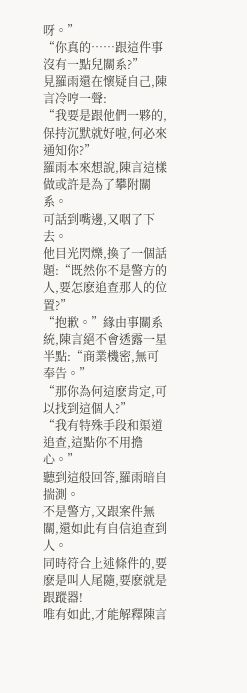呀。”
“你真的……跟這件事沒有一點兒關系?”
見羅雨還在懷疑自己,陳言冷哼一聲:
“我要是跟他們一夥的,保持沉默就好啦,何必來通知你?”
羅雨本來想說,陳言這樣做或許是為了攀附關系。
可話到嘴邊,又咽了下去。
他目光閃爍,換了一個話題:“既然你不是警方的人,要怎麽追查那人的位置?”
“抱歉。”緣由事關系統,陳言絕不會透露一星半點:“商業機密,無可奉告。”
“那你為何這麽肯定,可以找到這個人?”
“我有特殊手段和渠道追查,這點你不用擔心。”
聽到這般回答,羅雨暗自揣測。
不是警方,又跟案件無關,還如此有自信追查到人。
同時符合上述條件的,要麽是叫人尾隨,要麽就是跟蹤器!
唯有如此,才能解釋陳言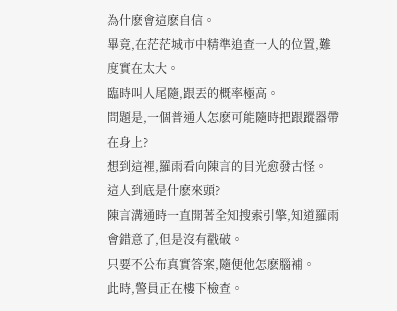為什麽會這麽自信。
畢竟,在茫茫城市中精準追查一人的位置,難度實在太大。
臨時叫人尾隨,跟丟的概率極高。
問題是,一個普通人怎麽可能隨時把跟蹤器帶在身上?
想到這裡,羅雨看向陳言的目光愈發古怪。
這人到底是什麽來頭?
陳言溝通時一直開著全知搜索引擎,知道羅雨會錯意了,但是沒有戳破。
只要不公布真實答案,隨便他怎麽腦補。
此時,警員正在樓下檢查。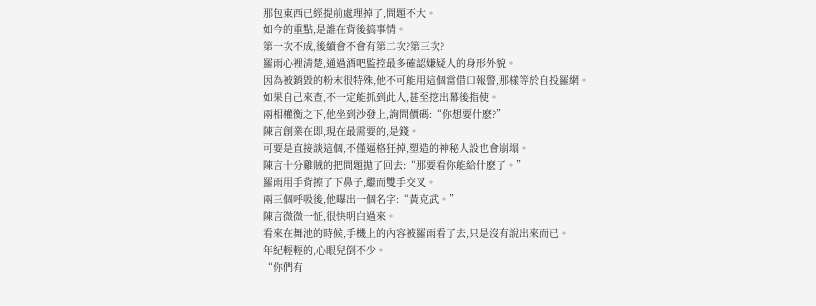那包東西已經提前處理掉了,問題不大。
如今的重點,是誰在背後搞事情。
第一次不成,後續會不會有第二次?第三次?
羅雨心裡清楚,通過酒吧監控最多確認嫌疑人的身形外貌。
因為被銷毀的粉末很特殊,他不可能用這個當借口報警,那樣等於自投羅網。
如果自己來查,不一定能抓到此人,甚至挖出幕後指使。
兩相權衡之下,他坐到沙發上,詢問價碼:“你想要什麽?”
陳言創業在即,現在最需要的,是錢。
可要是直接談這個,不僅逼格狂掉,塑造的神秘人設也會崩塌。
陳言十分雞賊的把問題拋了回去:“那要看你能給什麽了。”
羅雨用手背擦了下鼻子,繼而雙手交叉。
兩三個呼吸後,他曝出一個名字:“黃克武。”
陳言微微一怔,很快明白過來。
看來在舞池的時候,手機上的內容被羅雨看了去,只是沒有說出來而已。
年紀輕輕的,心眼兒倒不少。
“你們有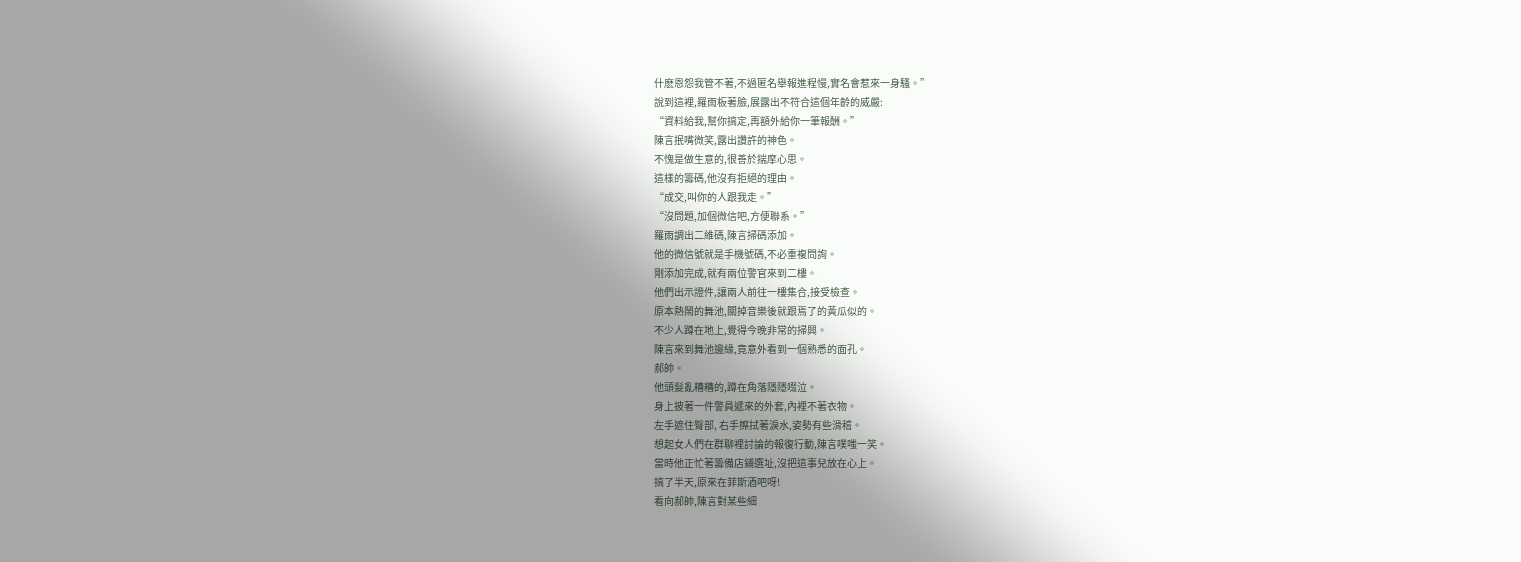什麽恩怨我管不著,不過匿名舉報進程慢,實名會惹來一身騷。”
說到這裡,羅雨板著臉,展露出不符合這個年齡的威嚴:
“資料給我,幫你搞定,再額外給你一筆報酬。”
陳言抿嘴微笑,露出讚許的神色。
不愧是做生意的,很善於揣摩心思。
這樣的籌碼,他沒有拒絕的理由。
“成交,叫你的人跟我走。”
“沒問題,加個微信吧,方便聯系。”
羅雨調出二維碼,陳言掃碼添加。
他的微信號就是手機號碼,不必重複問詢。
剛添加完成,就有兩位警官來到二樓。
他們出示證件,讓兩人前往一樓集合,接受檢查。
原本熱鬧的舞池,關掉音樂後就跟焉了的黃瓜似的。
不少人蹲在地上,覺得今晚非常的掃興。
陳言來到舞池邊緣,竟意外看到一個熟悉的面孔。
郝帥。
他頭髮亂糟糟的,蹲在角落隱隱啜泣。
身上披著一件警員遞來的外套,內裡不著衣物。
左手遮住臀部, 右手擦拭著淚水,姿勢有些滑稽。
想起女人們在群聊裡討論的報復行動,陳言噗嗤一笑。
當時他正忙著籌備店鋪選址,沒把這事兒放在心上。
搞了半天,原來在菲斯酒吧呀!
看向郝帥,陳言對某些細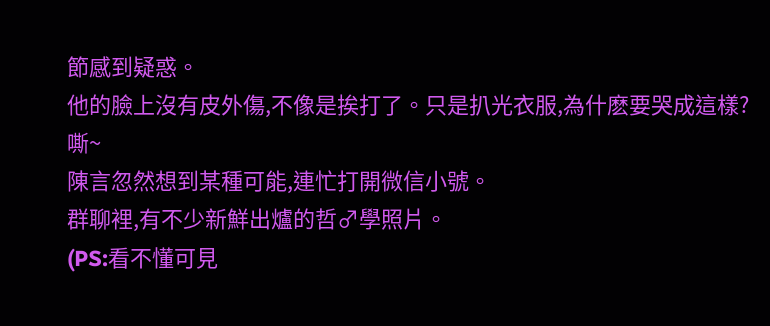節感到疑惑。
他的臉上沒有皮外傷,不像是挨打了。只是扒光衣服,為什麽要哭成這樣?
嘶~
陳言忽然想到某種可能,連忙打開微信小號。
群聊裡,有不少新鮮出爐的哲♂學照片。
(PS:看不懂可見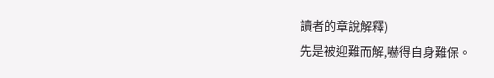讀者的章說解釋)
先是被迎難而解,嚇得自身難保。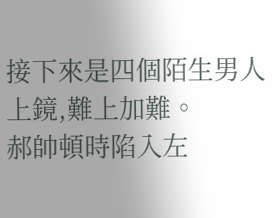接下來是四個陌生男人上鏡,難上加難。
郝帥頓時陷入左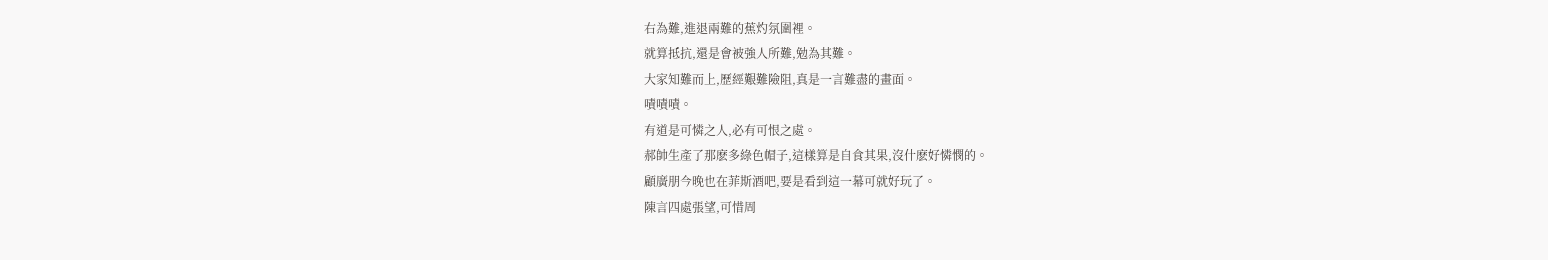右為難,進退兩難的蕉灼氛圍裡。
就算抵抗,還是會被強人所難,勉為其難。
大家知難而上,歷經艱難險阻,真是一言難盡的畫面。
嘖嘖嘖。
有道是可憐之人,必有可恨之處。
郝帥生產了那麽多綠色帽子,這樣算是自食其果,沒什麽好憐憫的。
顧廣朋今晚也在菲斯酒吧,要是看到這一幕可就好玩了。
陳言四處張望,可惜周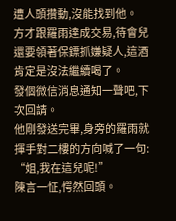遭人頭攢動,沒能找到他。
方才跟羅雨達成交易,待會兒還要領著保鏢抓嫌疑人,這酒肯定是沒法繼續喝了。
發個微信消息通知一聲吧,下次回請。
他剛發送完畢,身旁的羅雨就揮手對二樓的方向喊了一句:
“姐,我在這兒呢!”
陳言一怔,愕然回頭。